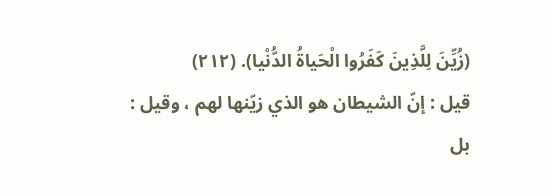(زُيِّنَ لِلَّذِينَ كَفَرُوا الْحَياةُ الدُّنْيا). (٢١٢)
قيل : إنّ الشيطان هو الذي زيّنها لهم ، وقيل : بل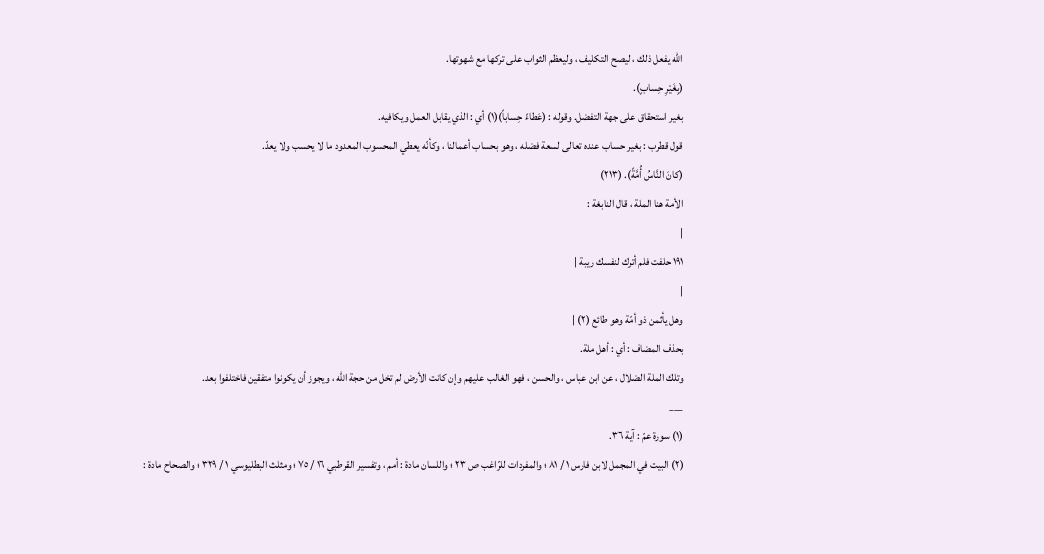الله يفعل ذلك ، ليصح التكليف ، وليعظم الثواب على تركها مع شهوتها.
(بِغَيْرِ حِسابٍ).
بغير استحقاق على جهة التفضل. وقوله : (عَطاءً حِساباً)(١) أي : الذي يقابل العمل ويكافيه.
قول قطرب : بغير حساب عنده تعالى لسعة فضله ، وهو بحساب أعمالنا ، وكأنّه يعطي المحسوب المعدود ما لا يحسب ولا يعدّ.
(كانَ النَّاسُ أُمَّةً). (٢١٣)
الأمة هنا الملة ، قال النابغة :
|
١٩١ حلفت فلم أترك لنفسك ريبة |
|
وهل يأثمن ذو أمّة وهو طائع (٢) |
بحذف المضاف : أي : أهل ملة.
وتلك الملة الضلال ، عن ابن عباس ، والحسن ، فهو الغالب عليهم وإن كانت الأرض لم تخل من حجة الله ، ويجوز أن يكونوا متفقين فاختلفوا بعد.
___
(١) سورة عمّ : آية ٣٦.
(٢) البيت في المجمل لابن فارس ١ / ٨١ ؛ والمفردات للرّاغب ص ٢٣ ؛ واللسان مادة : أمم ، وتفسير القرطبي ١٦ / ٧٥ ؛ ومثلث البطليوسي ١ / ٣٢٩ ؛ والصحاح مادة :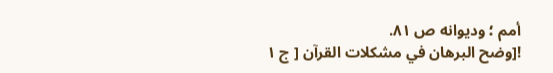أمم ؛ وديوانه ص ٨١.
![وضح البرهان في مشكلات القرآن [ ج ١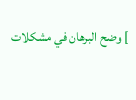] وضح البرهان في مشكلات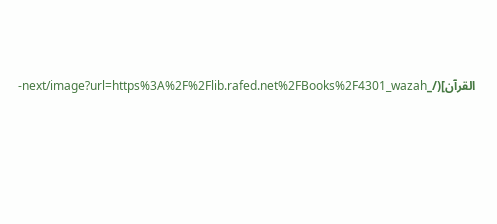القرآن](/_next/image?url=https%3A%2F%2Flib.rafed.net%2FBooks%2F4301_wazah-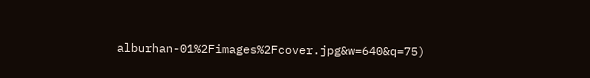alburhan-01%2Fimages%2Fcover.jpg&w=640&q=75)